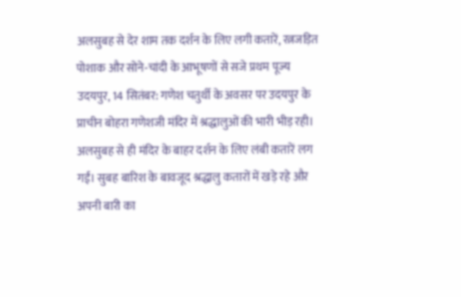अलसुबह से देर शाम तक दर्शन के लिए लगी कतारें, रत्नजड़ित पोशाक और सोने-चांदी के आभूषणों से सजे प्रथम पूज्य
उदयपुर, 14 सितंबर: गणेश चतुर्थी के अवसर पर उदयपुर के प्राचीन बोहरा गणेशजी मंदिर में श्रद्धालुओं की भारी भीड़ रही। अलसुबह से ही मंदिर के बाहर दर्शन के लिए लंबी कतारें लग गईं। सुबह बारिश के बावजूद श्रद्धालु कतारों में खड़े रहे और अपनी बारी का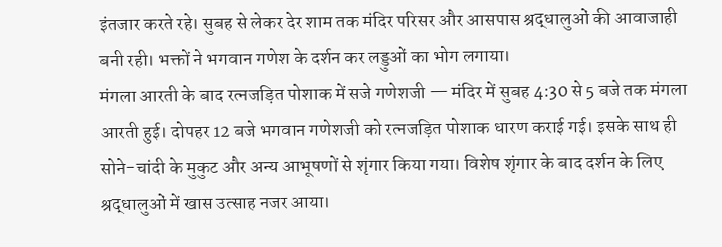इंतजार करते रहे। सुबह से लेकर देर शाम तक मंदिर परिसर और आसपास श्रद्धालुओं की आवाजाही बनी रही। भक्तों ने भगवान गणेश के दर्शन कर लड्डुओं का भोग लगाया।
मंगला आरती के बाद रत्नजड़ित पोशाक में सजे गणेशजी — मंदिर में सुबह 4:30 से 5 बजे तक मंगला आरती हुई। दोपहर 12 बजे भगवान गणेशजी को रत्नजड़ित पोशाक धारण कराई गई। इसके साथ ही सोने-चांदी के मुकुट और अन्य आभूषणों से शृंगार किया गया। विशेष शृंगार के बाद दर्शन के लिए श्रद्धालुओं में खास उत्साह नजर आया।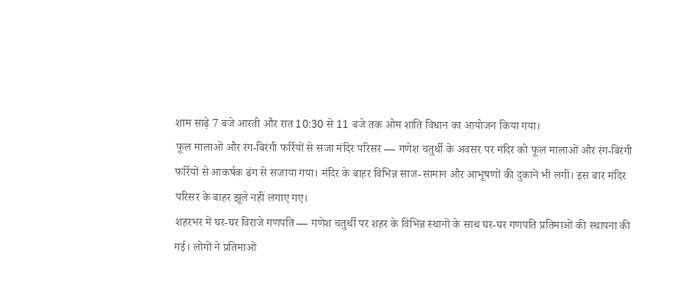शाम साढ़े 7 बजे आरती और रात 10:30 से 11 बजे तक ओम शांति विधान का आयोजन किया गया।
फूल मालाओं और रंग-बिरंगी फर्रियों से सजा मंदिर परिसर — गणेश चतुर्थी के अवसर पर मंदिर को फूल मालाओं और रंग-बिरंगी फर्रियों से आकर्षक ढंग से सजाया गया। मंदिर के बाहर विभिन्न साज-सामान और आभूषणों की दुकानें भी लगीं। इस बार मंदिर परिसर के बाहर झूले नहीं लगाए गए।
शहरभर में घर-घर विराजे गणपति — गणेश चतुर्थी पर शहर के विभिन्न स्थानों के साथ घर-घर गणपति प्रतिमाओं की स्थापना की गई। लोगों ने प्रतिमाओं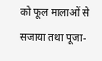को फूल मालाओं से सजाया तथा पूजा-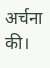अर्चना की।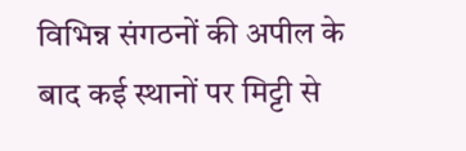विभिन्न संगठनों की अपील के बाद कई स्थानों पर मिट्टी से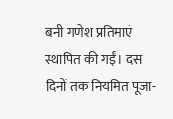बनी गणेश प्रतिमाएं स्थापित की गईं। दस दिनों तक नियमित पूजा-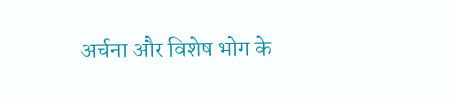अर्चना और विशेष भोग के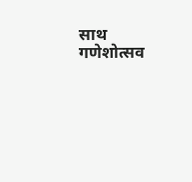साथ गणेशोत्सव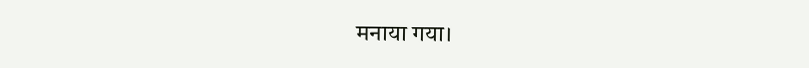मनाया गया।